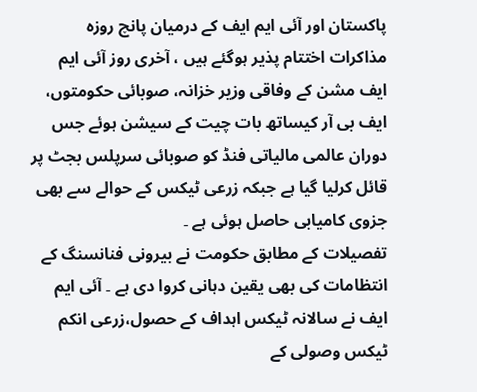پاکستان اور آئی ایم ایف کے درمیان پانچ روزہ مذاکرات اختتام پذیر ہوگئے ہیں ، آخری روز آئی ایم ایف مشن کے وفاقی وزیر خزانہ، صوبائی حکومتوں، ایف بی آر کیساتھ بات چیت کے سیشن ہوئے جس دوران عالمی مالیاتی فنڈ کو صوبائی سرپلس بجٹ پر قائل کرلیا گیا ہے جبکہ زرعی ٹیکس کے حوالے سے بھی جزوی کامیابی حاصل ہوئی ہے ۔
تفصیلات کے مطابق حکومت نے بیرونی فنانسنگ کے انتظامات کی بھی یقین دہانی کروا دی ہے ۔ آئی ایم ایف نے سالانہ ٹیکس اہداف کے حصول،زرعی انکم ٹیکس وصولی کے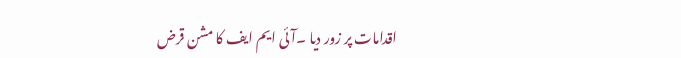اقدامات پر زور دیا ۔آئی ایم ایف کا مشن قرض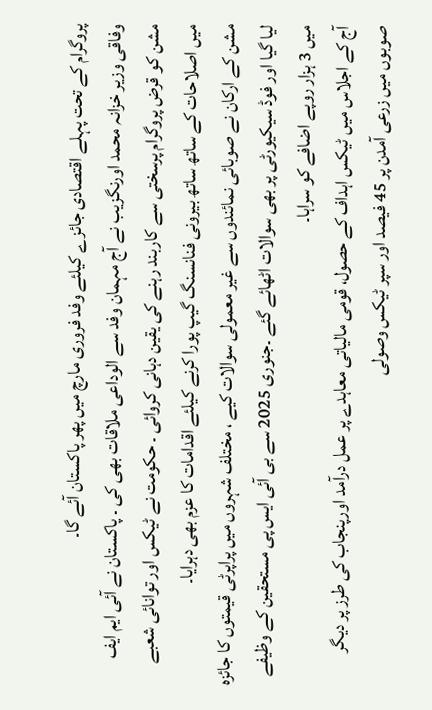پروگرام کے تحت پہلے اقتصادی جائزے کیلئے وفد فروری مارچ میں پھر پاکستان آئے گا۔
وفاقی وزیر خزانہ محمد اورنگزیب نے آج مہمان وفد سے الوداعی ملاقات بھی کی ۔ پاکستان نے آئی ایم ایف مشن کو قرض پروگرام پرسختی سے کاربند رہنے کی یقین دہانی کروائی ۔ حکومت نے ٹیکس اور توانائی شعبے میں اصلاحات کے ساتھ ساتھ بیرونی فنانسنگ گیپ پورا کرنے کیلئے اقدامات کا عزم بھی دہرایا۔
مشن کے ارکان نے صوبائی نمائندوں سے غیر معمولی سوالات کیے ، مختلف شہروں میں پراپرٹی قیمتوں کا جائزہ لیا گیا اور فوڈ سیکیورٹی پر بھی سوالات اٹھائے گئے ۔جنوری 2025 سے بی آئی ایس پی مستحقین کے وظیفے میں 3 ہزار روپے اضافے کو سراہا۔
آج کے اجلاس میں ٹیکس اہداف کے حصول، قومی مالیاتی معاہدے پر عمل درآمد اورپنجاب کی طرز پر دیگر صوبوں میں زرعی آمدن پر 45 فیصد اور سپر ٹیکس وصولی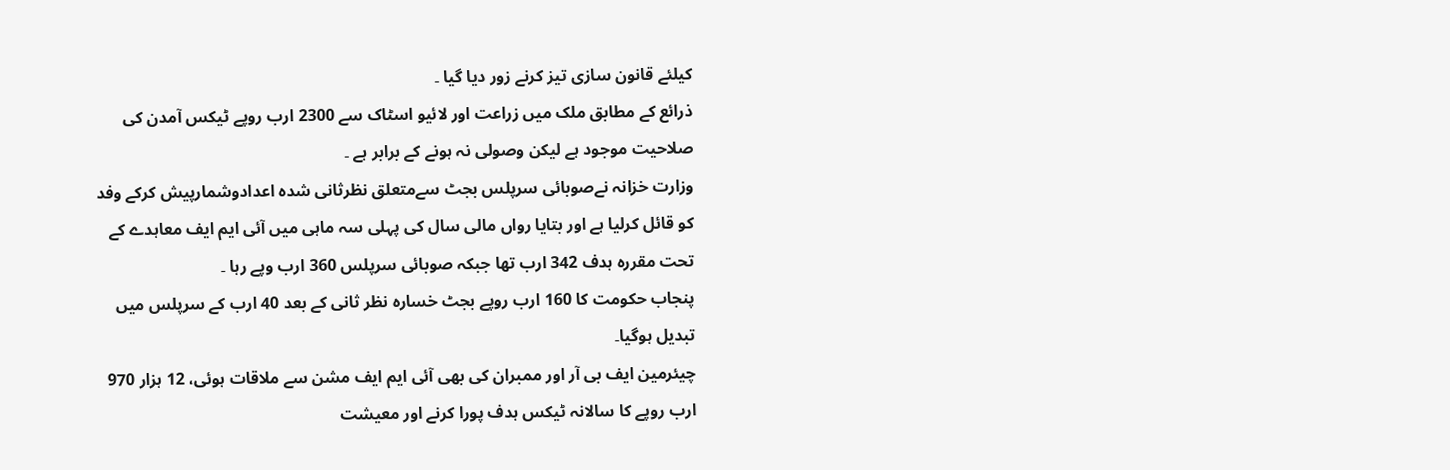کیلئے قانون سازی تیز کرنے زور دیا گیا ۔
ذرائع کے مطابق ملک میں زراعت اور لائیو اسٹاک سے 2300 ارب روپے ٹیکس آمدن کی صلاحیت موجود ہے لیکن وصولی نہ ہونے کے برابر ہے ۔
وزارت خزانہ نےصوبائی سرپلس بجٹ سےمتعلق نظرثانی شدہ اعدادوشمارپیش کرکے وفد کو قائل کرلیا ہے اور بتایا رواں مالی سال کی پہلی سہ ماہی میں آئی ایم ایف معاہدے کے تحت مقررہ ہدف 342 ارب تھا جبکہ صوبائی سرپلس 360 ارب وپے رہا ۔
پنجاب حکومت کا 160 ارب روپے بجٹ خسارہ نظر ثانی کے بعد 40 ارب کے سرپلس میں تبدیل ہوگیا۔
چیئرمین ایف بی آر اور ممبران کی بھی آئی ایم ایف مشن سے ملاقات ہوئی، 12 ہزار 970 ارب روپے کا سالانہ ٹیکس ہدف پورا کرنے اور معیشت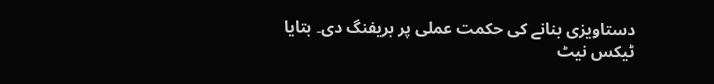دستاویزی بنانے کی حکمت عملی پر بریفنگ دی۔ بتایا ٹیکس نیٹ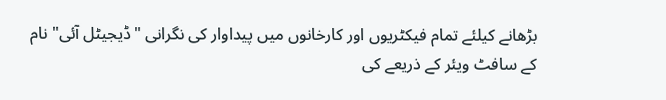بڑھانے کیلئے تمام فیکٹریوں اور کارخانوں میں پیداوار کی نگرانی "ڈیجیٹل آئی" نام کے سافٹ ویئر کے ذریعے کی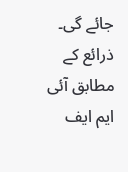جائے گی۔ ذرائع کے مطابق آئی ایم ایف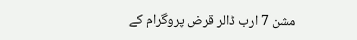مشن 7 ارب ڈالر قرض پروگرام کے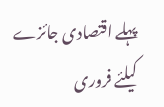پہلے اقتصادی جائزے کیلئے فروری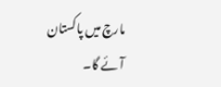مارچ میں پاکستان آئے گا۔